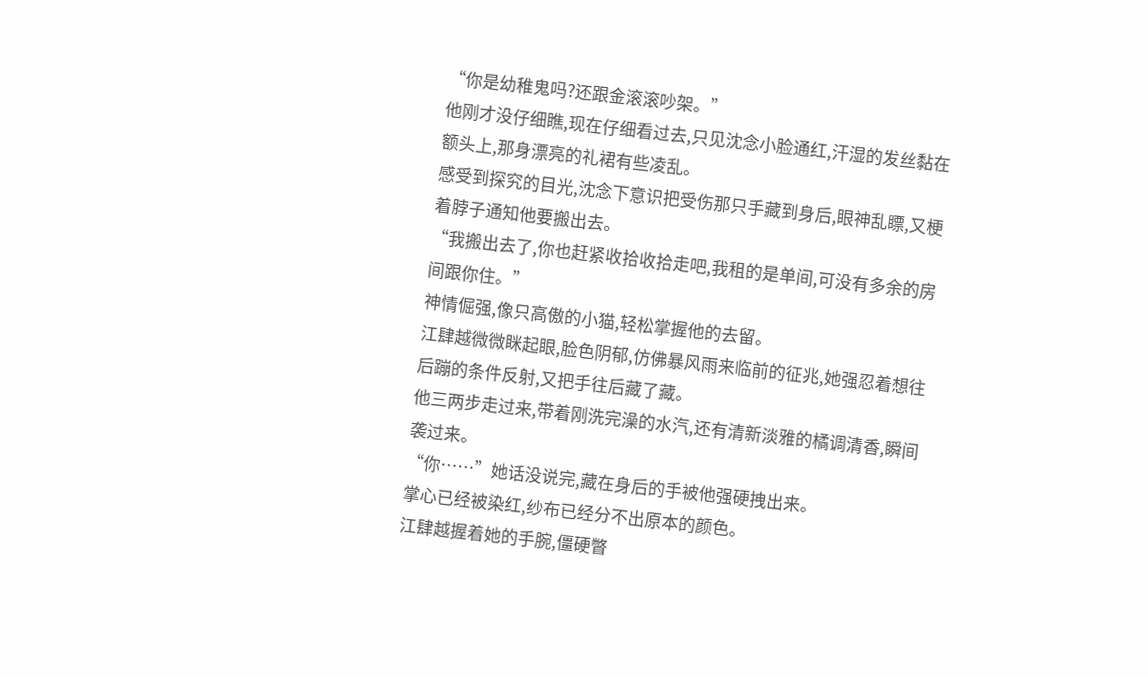“你是幼稚鬼吗?还跟金滚滚吵架。”
他刚才没仔细瞧,现在仔细看过去,只见沈念小脸通红,汗湿的发丝黏在额头上,那身漂亮的礼裙有些凌乱。
感受到探究的目光,沈念下意识把受伤那只手藏到身后,眼神乱瞟,又梗着脖子通知他要搬出去。
“我搬出去了,你也赶紧收拾收拾走吧,我租的是单间,可没有多余的房间跟你住。”
神情倔强,像只高傲的小猫,轻松掌握他的去留。
江肆越微微眯起眼,脸色阴郁,仿佛暴风雨来临前的征兆,她强忍着想往后蹦的条件反射,又把手往后藏了藏。
他三两步走过来,带着刚洗完澡的水汽,还有清新淡雅的橘调清香,瞬间袭过来。
“你……”她话没说完,藏在身后的手被他强硬拽出来。
掌心已经被染红,纱布已经分不出原本的颜色。
江肆越握着她的手腕,僵硬瞥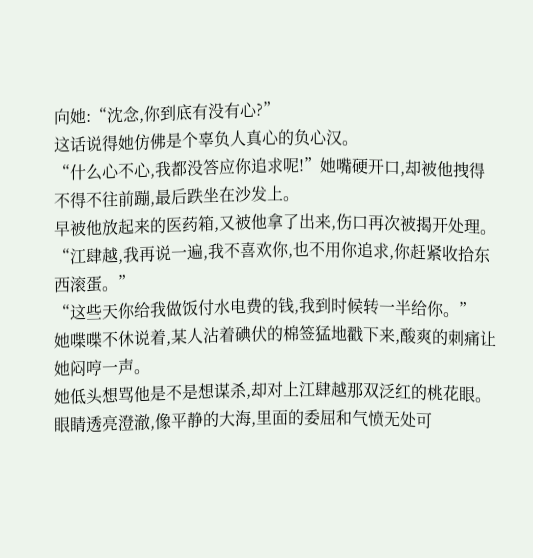向她:“沈念,你到底有没有心?”
这话说得她仿佛是个辜负人真心的负心汉。
“什么心不心,我都没答应你追求呢!”她嘴硬开口,却被他拽得不得不往前蹦,最后跌坐在沙发上。
早被他放起来的医药箱,又被他拿了出来,伤口再次被揭开处理。
“江肆越,我再说一遍,我不喜欢你,也不用你追求,你赶紧收拾东西滚蛋。”
“这些天你给我做饭付水电费的钱,我到时候转一半给你。”
她喋喋不休说着,某人沾着碘伏的棉签猛地戳下来,酸爽的刺痛让她闷哼一声。
她低头想骂他是不是想谋杀,却对上江肆越那双泛红的桃花眼。
眼睛透亮澄澈,像平静的大海,里面的委屈和气愤无处可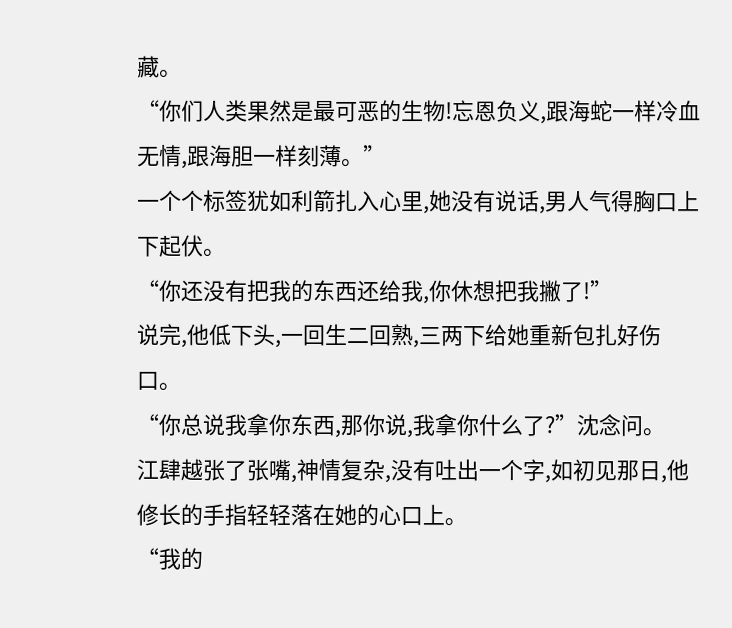藏。
“你们人类果然是最可恶的生物!忘恩负义,跟海蛇一样冷血无情,跟海胆一样刻薄。”
一个个标签犹如利箭扎入心里,她没有说话,男人气得胸口上下起伏。
“你还没有把我的东西还给我,你休想把我撇了!”
说完,他低下头,一回生二回熟,三两下给她重新包扎好伤口。
“你总说我拿你东西,那你说,我拿你什么了?”沈念问。
江肆越张了张嘴,神情复杂,没有吐出一个字,如初见那日,他修长的手指轻轻落在她的心口上。
“我的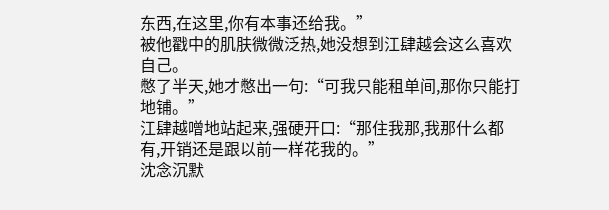东西,在这里,你有本事还给我。”
被他戳中的肌肤微微泛热,她没想到江肆越会这么喜欢自己。
憋了半天,她才憋出一句:“可我只能租单间,那你只能打地铺。”
江肆越噌地站起来,强硬开口:“那住我那,我那什么都有,开销还是跟以前一样花我的。”
沈念沉默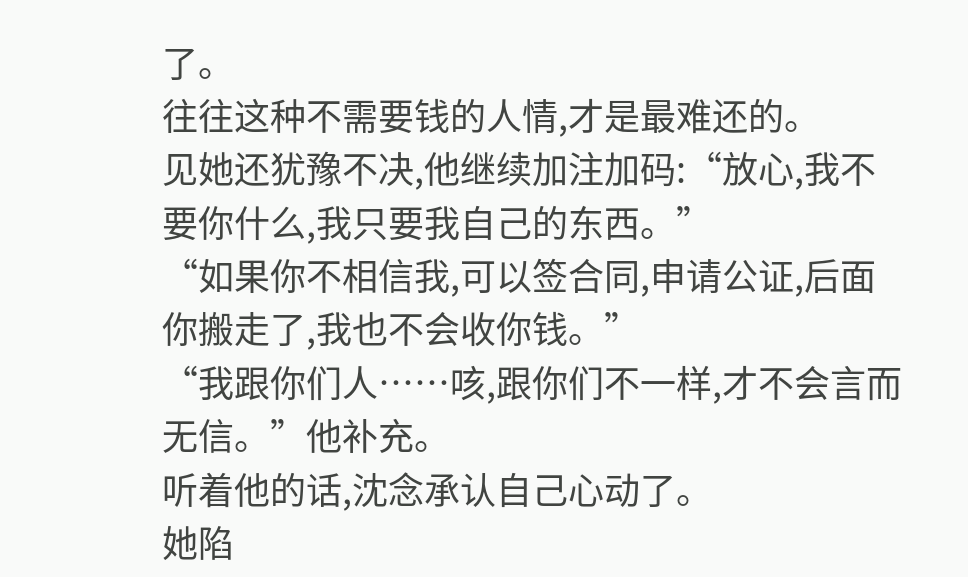了。
往往这种不需要钱的人情,才是最难还的。
见她还犹豫不决,他继续加注加码:“放心,我不要你什么,我只要我自己的东西。”
“如果你不相信我,可以签合同,申请公证,后面你搬走了,我也不会收你钱。”
“我跟你们人……咳,跟你们不一样,才不会言而无信。”他补充。
听着他的话,沈念承认自己心动了。
她陷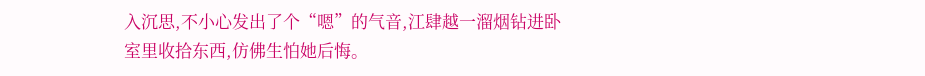入沉思,不小心发出了个“嗯”的气音,江肆越一溜烟钻进卧室里收拾东西,仿佛生怕她后悔。